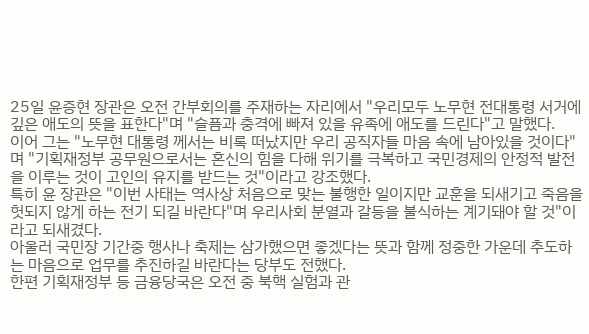25일 윤증현 장관은 오전 간부회의를 주재하는 자리에서 "우리모두 노무현 전대통령 서거에 깊은 애도의 뜻을 표한다"며 "슬픔과 충격에 빠져 있을 유족에 애도를 드린다"고 말했다.
이어 그는 "노무현 대통령 께서는 비록 떠났지만 우리 공직자들 마음 속에 남아있을 것이다"며 "기획재정부 공무원으로서는 혼신의 힘을 다해 위기를 극복하고 국민경제의 안정적 발전을 이루는 것이 고인의 유지를 받드는 것"이라고 강조했다.
특히 윤 장관은 "이번 사태는 역사상 처음으로 맞는 불행한 일이지만 교훈을 되새기고 죽음을 헛되지 않게 하는 전기 되길 바란다"며 우리사회 분열과 갈등을 불식하는 계기돼야 할 것"이라고 되새겼다.
아울러 국민장 기간중 행사나 축제는 삼가했으면 좋겠다는 뜻과 함께 정중한 가운데 추도하는 마음으로 업무를 추진하길 바란다는 당부도 전했다.
한편 기획재정부 등 금융당국은 오전 중 북핵 실험과 관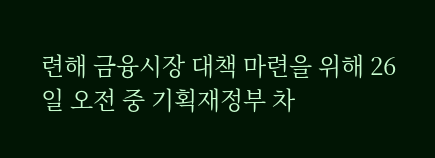련해 금융시장 대책 마련을 위해 26일 오전 중 기획재정부 차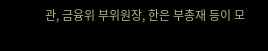관, 금융위 부위원장, 한은 부총재 등이 모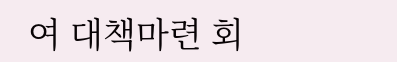여 대책마련 회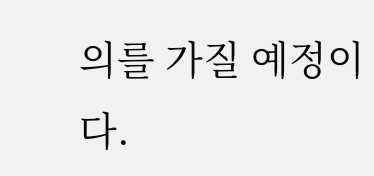의를 가질 예정이다.